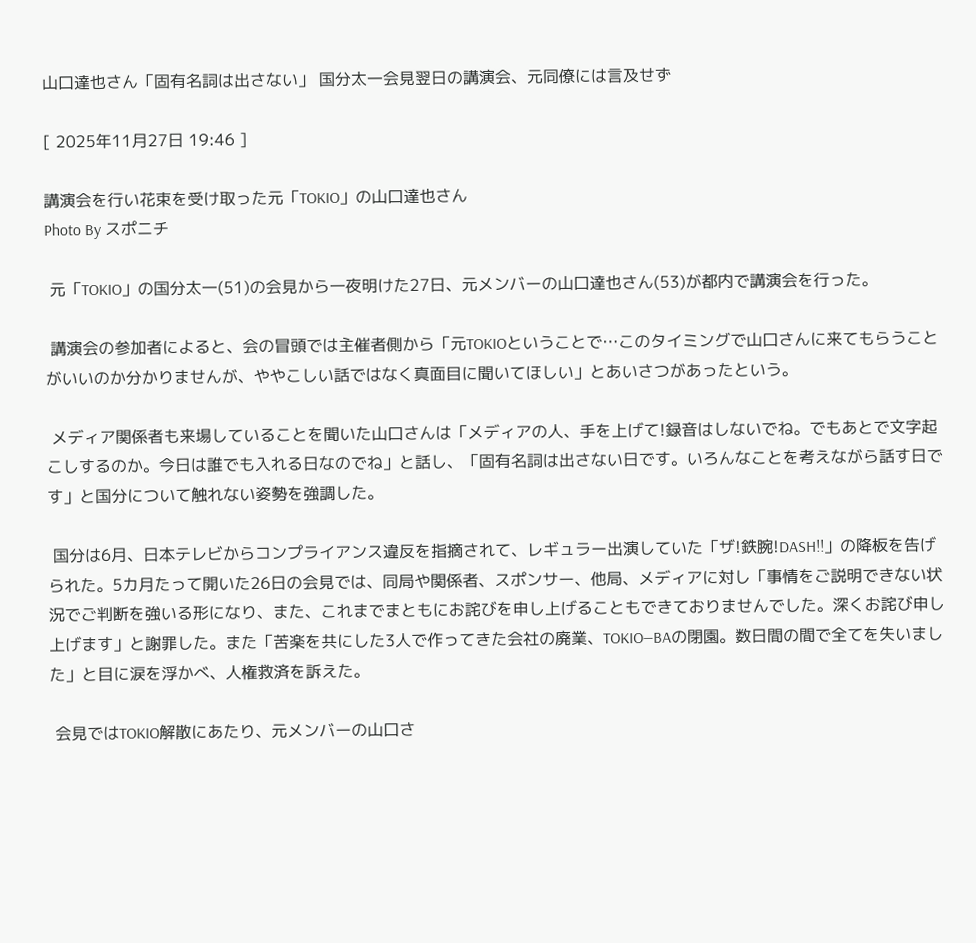山口達也さん「固有名詞は出さない」 国分太一会見翌日の講演会、元同僚には言及せず

[ 2025年11月27日 19:46 ]

講演会を行い花束を受け取った元「TOKIO」の山口達也さん
Photo By スポニチ

 元「TOKIO」の国分太一(51)の会見から一夜明けた27日、元メンバーの山口達也さん(53)が都内で講演会を行った。

 講演会の参加者によると、会の冒頭では主催者側から「元TOKIOということで…このタイミングで山口さんに来てもらうことがいいのか分かりませんが、ややこしい話ではなく真面目に聞いてほしい」とあいさつがあったという。

 メディア関係者も来場していることを聞いた山口さんは「メディアの人、手を上げて!録音はしないでね。でもあとで文字起こしするのか。今日は誰でも入れる日なのでね」と話し、「固有名詞は出さない日です。いろんなことを考えながら話す日です」と国分について触れない姿勢を強調した。

 国分は6月、日本テレビからコンプライアンス違反を指摘されて、レギュラー出演していた「ザ!鉄腕!DASH!!」の降板を告げられた。5カ月たって開いた26日の会見では、同局や関係者、スポンサー、他局、メディアに対し「事情をご説明できない状況でご判断を強いる形になり、また、これまでまともにお詫びを申し上げることもできておりませんでした。深くお詫び申し上げます」と謝罪した。また「苦楽を共にした3人で作ってきた会社の廃業、TOKIO―BAの閉園。数日間の間で全てを失いました」と目に涙を浮かべ、人権救済を訴えた。

 会見ではTOKIO解散にあたり、元メンバーの山口さ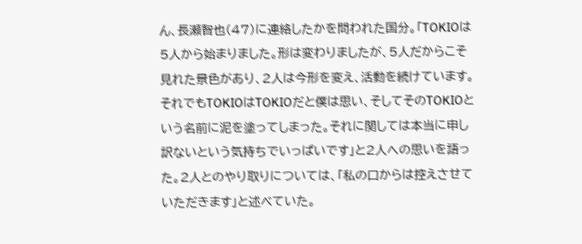ん、長瀬智也(47)に連絡したかを問われた国分。「TOKIOは5人から始まりました。形は変わりましたが、5人だからこそ見れた景色があり、2人は今形を変え、活動を続けています。それでもTOKIOはTOKIOだと僕は思い、そしてそのTOKIOという名前に泥を塗ってしまった。それに関しては本当に申し訳ないという気持ちでいっぱいです」と2人への思いを語った。2人とのやり取りについては、「私の口からは控えさせていただきます」と述べていた。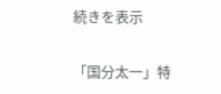続きを表示

「国分太一」特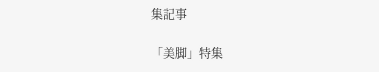集記事

「美脚」特集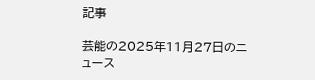記事

芸能の2025年11月27日のニュース